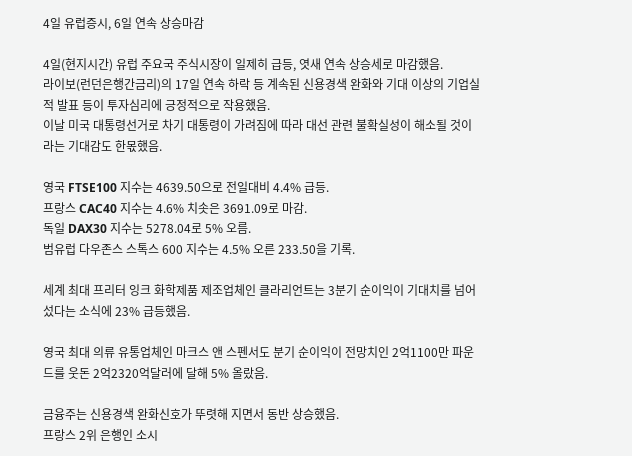4일 유럽증시, 6일 연속 상승마감

4일(현지시간) 유럽 주요국 주식시장이 일제히 급등, 엿새 연속 상승세로 마감했음.
라이보(런던은행간금리)의 17일 연속 하락 등 계속된 신용경색 완화와 기대 이상의 기업실적 발표 등이 투자심리에 긍정적으로 작용했음.
이날 미국 대통령선거로 차기 대통령이 가려짐에 따라 대선 관련 불확실성이 해소될 것이라는 기대감도 한몫했음.

영국 FTSE100 지수는 4639.50으로 전일대비 4.4% 급등.
프랑스 CAC40 지수는 4.6% 치솟은 3691.09로 마감.
독일 DAX30 지수는 5278.04로 5% 오름.
범유럽 다우존스 스톡스 600 지수는 4.5% 오른 233.50을 기록.

세계 최대 프리터 잉크 화학제품 제조업체인 클라리언트는 3분기 순이익이 기대치를 넘어섰다는 소식에 23% 급등했음.

영국 최대 의류 유통업체인 마크스 앤 스펜서도 분기 순이익이 전망치인 2억1100만 파운드를 웃돈 2억2320억달러에 달해 5% 올랐음.

금융주는 신용경색 완화신호가 뚜렷해 지면서 동반 상승했음.
프랑스 2위 은행인 소시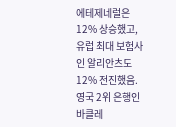에테제네럴은 12% 상승했고, 유럽 최대 보험사인 알리안츠도 12% 전진했음.
영국 2위 은행인 바클레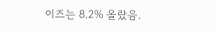이즈는 8.2% 올랐음.